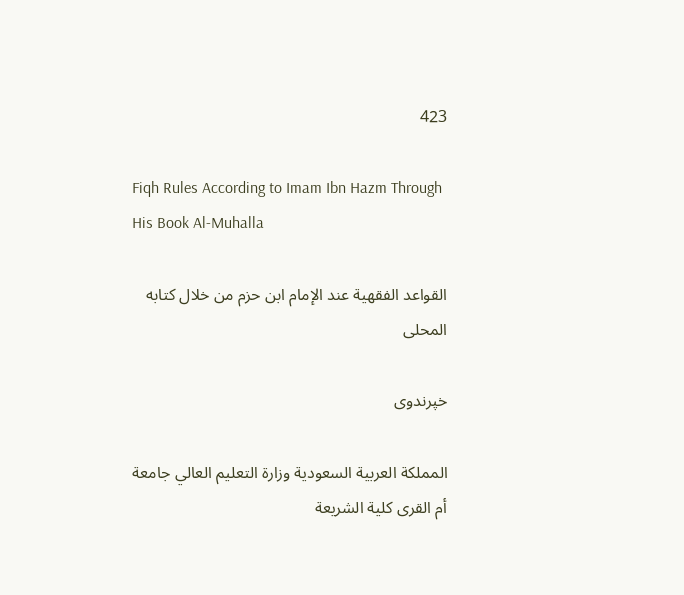423

Fiqh Rules According to Imam Ibn Hazm Through His Book Al-Muhalla

القواعد الفقهية عند الإمام ابن حزم من خلال كتابه المحلى

خپرندوی

المملكة العربية السعودية وزارة التعليم العالي جامعة أم القرى كلية الشريعة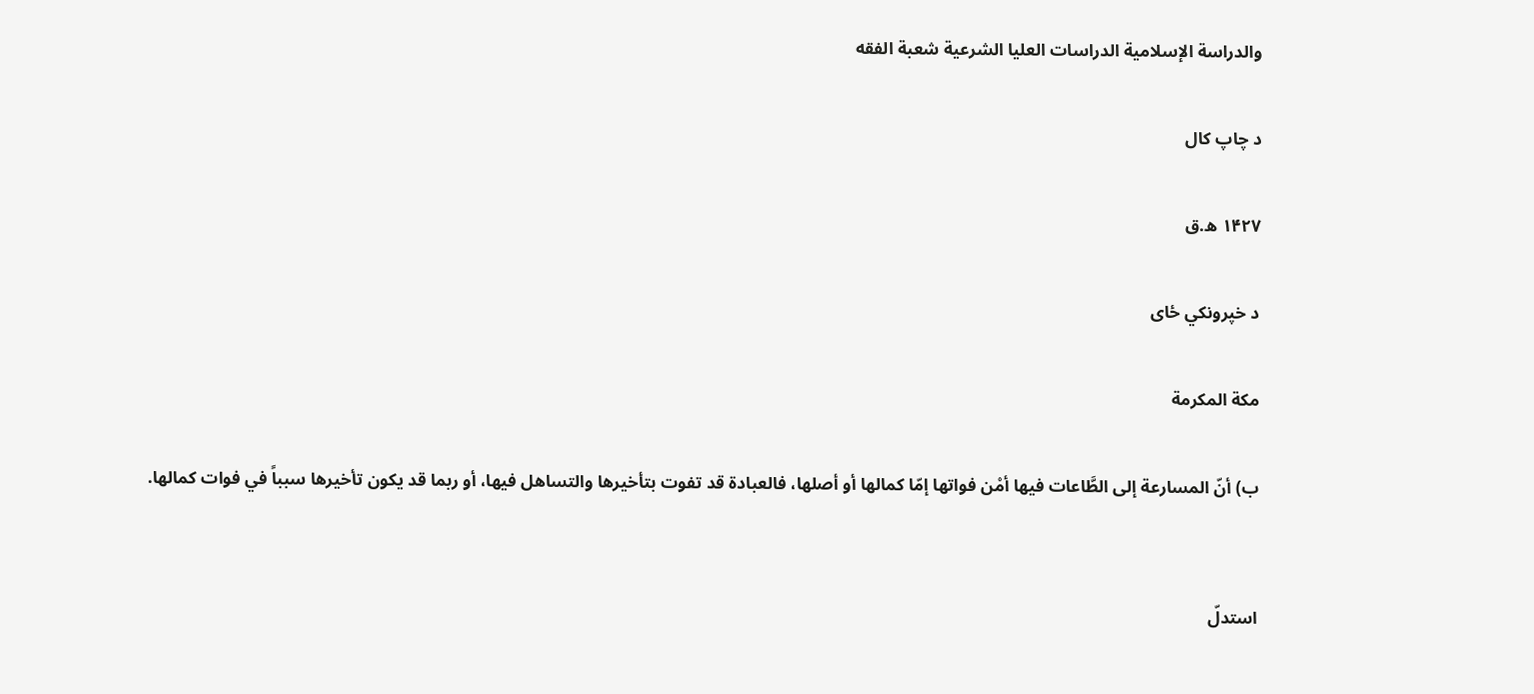والدراسة الإسلامية الدراسات العليا الشرعية شعبة الفقه

د چاپ کال

۱۴۲۷ ه.ق

د خپرونکي ځای

مكة المكرمة

ب) أنّ المسارعة إلى الطَّاعات فيها أمْن فواتها إمّا كمالها أو أصلها، فالعبادة قد تفوت بتأخيرها والتساهل فيها، أو ربما قد يكون تأخيرها سبباً في فوات كمالها.


استدلّ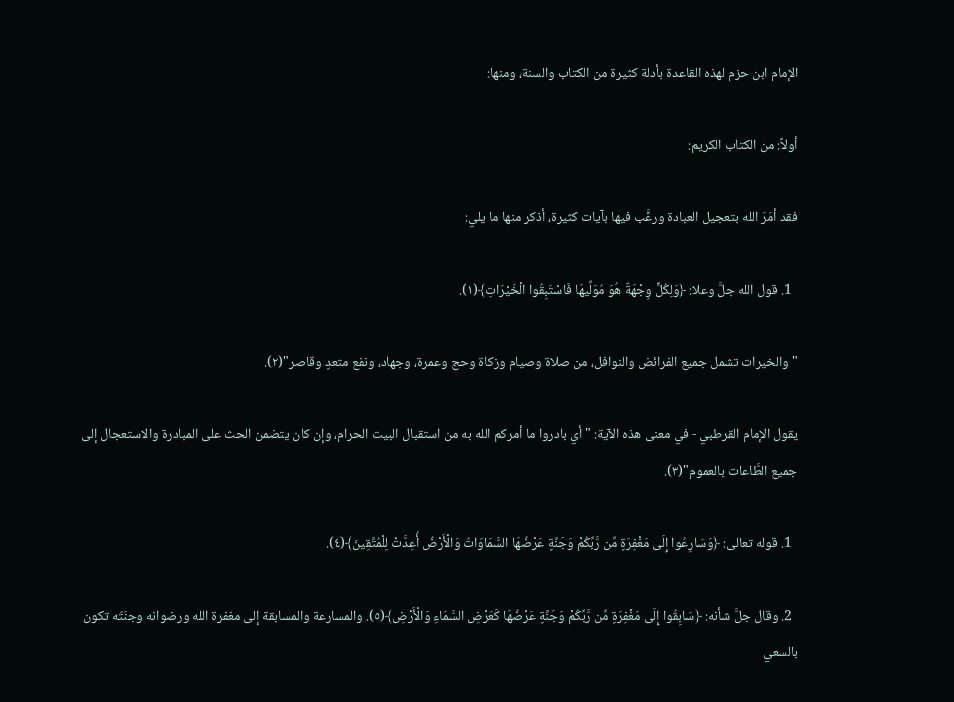الإمام ابن حزم لهذه القاعدة بأدلة كثيرة من الكتاب والسنة، ومنها:

أولاً: من الكتاب الكريم:

فقد أمَرَ الله بتعجيل العبادة ورغَّب فيها بآيات كثيرة، أذكر منها ما يلي:

  1. قول الله جلَّ وعلا: ﴿وَلِكُلٍّ وِجْهَةٌ هُوَ مُوَلِّيهَا فَاسْتَبِقُوا الْخَيْرَاتِ﴾(١).

" والخيرات تشمل جميع الفرائض والنوافل، من صلاة وصيام وزكاة وحج وعمرة، وجهاد، ونفع متعدٍ وقاصر"(٢).

يقول الإمام القرطبي - في معنى هذه الآية: " أي بادروا ما أمركم الله به من استقبال البيت الحرام، وإن كان يتضمن الحث على المبادرة والاستعجال إلى جميع الطَّاعات بالعموم"(٣).

  1. قوله تعالى: ﴿وَسَارِعُوا إِلَى مَغْفِرَةٍ مِّن رَّبِّكُمْ وَجَنَّةٍ عَرْضُهَا السَّمَاوَاتُ وَالْأَرْضُ أُعِدَّتْ لِلْمُتَّقِينَ﴾(٤).

  2. وقال جلَّ شأنه: ﴿سَابِقُوا إِلَى مَغْفِرَةٍ مِّن رَّبِّكُمْ وَجَنَّةٍ عَرْضُهَا كَعَرْضِ السَّمَاءِ وَالْأَرْضِ﴾(٥). والمسارعة والمسابقة إلى مغفرة الله ورضوانه وجنَتّه تكون بالسعي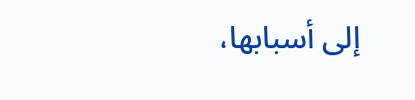إلى أسبابها،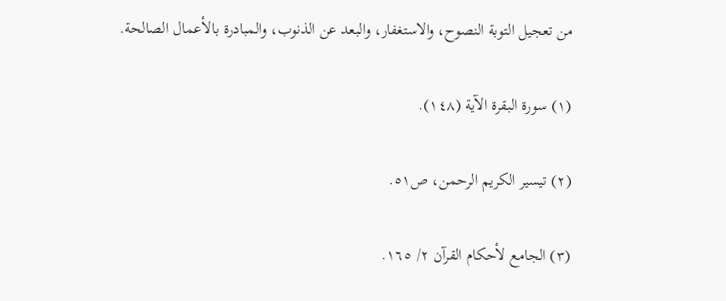من تعجيل التوبة النصوح، والاستغفار، والبعد عن الذنوب، والمبادرة بالأعمال الصالحة.

(١) سورة البقرة الآية (١٤٨).

(٢) تيسير الكريم الرحمن، ص٥١.

(٣) الجامع لأحكام القرآن ٢/ ١٦٥.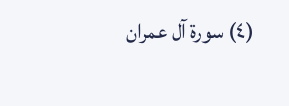(٤) سورة آل عمران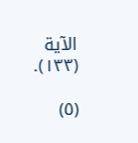الآية (١٣٣).

(٥)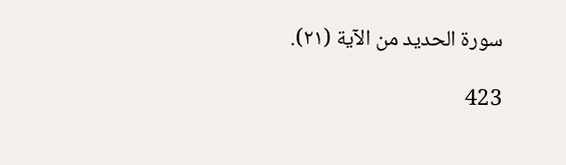سورة الحديد من الآية (٢١).

423